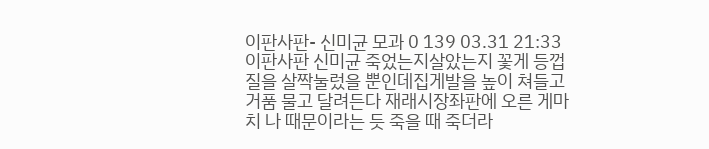이판사판- 신미균 모과 0 139 03.31 21:33 이판사판 신미균 죽었는지살았는지 꽃게 등껍질을 살짝눌렀을 뿐인데집게발을 높이 쳐들고거품 물고 달려든다 재래시장좌판에 오른 게마치 나 때문이라는 듯 죽을 때 죽더라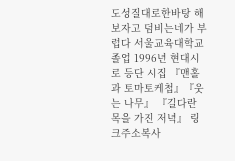도성질대로한바탕 해보자고 덤비는네가 부럽다 서울교육대학교 졸업 1996년 현대시 로 등단 시집 『맨홀과 토마토케첩』『웃는 나무』 『길다란 목을 가진 저녁』 링크주소복사